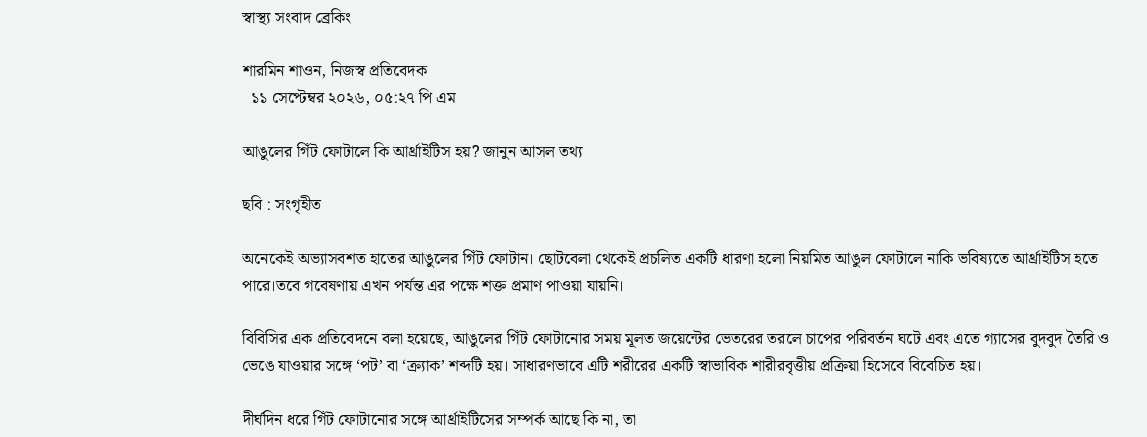স্বাস্থ্য সংবাদ ব্রেকিং

শারমিন শাওন, নিজস্ব প্রতিবেদক
  ১১ সেপ্টেম্বর ২০২৬, ০৫:২৭ পি এম

আঙুলের গিঁট ফোটালে কি আর্থ্রাইটিস হয়? জানুন আসল তথ্য

ছবি : সংগৃহীত

অনেকেই অভ্যাসবশত হাতের আঙুলের গিঁট ফোটান। ছোটবেলা থেকেই প্রচলিত একটি ধারণা হলো নিয়মিত আঙুল ফোটালে নাকি ভবিষ্যতে আর্থ্রাইটিস হতে পারে।তবে গবেষণায় এখন পর্যন্ত এর পক্ষে শক্ত প্রমাণ পাওয়া যায়নি।

বিবিসির এক প্রতিবেদনে বলা হয়েছে, আঙুলের গিঁট ফোটানোর সময় মূলত জয়েন্টের ভেতরের তরলে চাপের পরিবর্তন ঘটে এবং এতে গ্যাসের বুদবুদ তৈরি ও ভেঙে যাওয়ার সঙ্গে ‘পট’ বা ‘ক্র্যাক’ শব্দটি হয়। সাধারণভাবে এটি শরীরের একটি স্বাভাবিক শারীরবৃত্তীয় প্রক্রিয়া হিসেবে বিবেচিত হয়।

দীর্ঘদিন ধরে গিঁট ফোটানোর সঙ্গে আর্থ্রাইটিসের সম্পর্ক আছে কি না, তা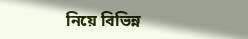নিয়ে বিভিন্ন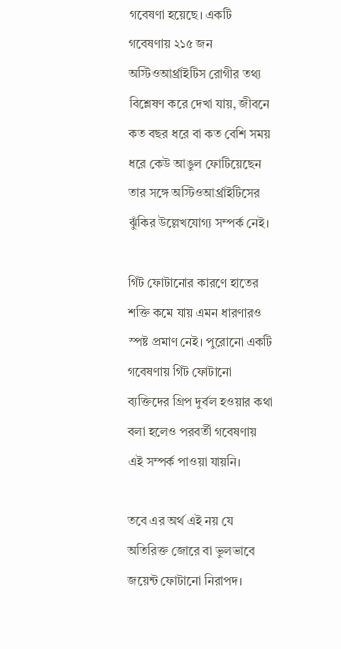গবেষণা হয়েছে। একটি গবেষণায় ২১৫ জন অস্টিওআর্থ্রাইটিস রোগীর তথ্য বিশ্লেষণ করে দেখা যায়, জীবনে কত বছর ধরে বা কত বেশি সময় ধরে কেউ আঙুল ফোটিয়েছেন তার সঙ্গে অস্টিওআর্থ্রাইটিসের ঝুঁকির উল্লেখযোগ্য সম্পর্ক নেই।

গিঁট ফোটানোর কারণে হাতের শক্তি কমে যায় এমন ধারণারও স্পষ্ট প্রমাণ নেই। পুরোনো একটি গবেষণায় গিঁট ফোটানো ব্যক্তিদের গ্রিপ দুর্বল হওয়ার কথা বলা হলেও পরবর্তী গবেষণায় এই সম্পর্ক পাওয়া যায়নি।

তবে এর অর্থ এই নয় যে অতিরিক্ত জোরে বা ভুলভাবে জয়েন্ট ফোটানো নিরাপদ।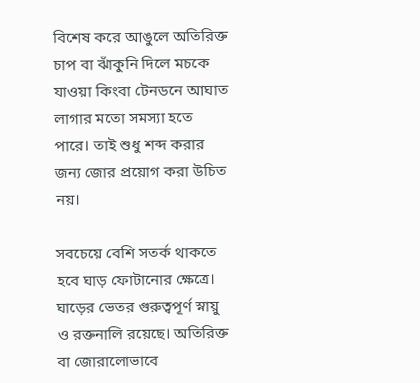বিশেষ করে আঙুলে অতিরিক্ত চাপ বা ঝাঁকুনি দিলে মচকে যাওয়া কিংবা টেনডনে আঘাত লাগার মতো সমস্যা হতে পারে। তাই শুধু শব্দ করার জন্য জোর প্রয়োগ করা উচিত নয়।

সবচেয়ে বেশি সতর্ক থাকতে হবে ঘাড় ফোটানোর ক্ষেত্রে। ঘাড়ের ভেতর গুরুত্বপূর্ণ স্নায়ু ও রক্তনালি রয়েছে। অতিরিক্ত বা জোরালোভাবে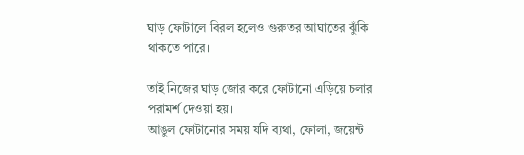ঘাড় ফোটালে বিরল হলেও গুরুতর আঘাতের ঝুঁকি থাকতে পারে।

তাই নিজের ঘাড় জোর করে ফোটানো এড়িয়ে চলার পরামর্শ দেওয়া হয়।
আঙুল ফোটানোর সময় যদি ব্যথা, ফোলা, জয়েন্ট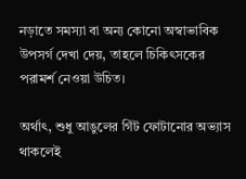নড়াতে সমস্যা বা অন্য কোনো অস্বাভাবিক উপসর্গ দেখা দেয়, তাহলে চিকিৎসকের পরামর্শ নেওয়া উচিত।

অর্থাৎ, শুধু আঙুলের গিঁট ফোটানোর অভ্যাস থাকলেই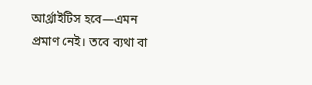আর্থ্রাইটিস হবে—এমন প্রমাণ নেই। তবে ব্যথা বা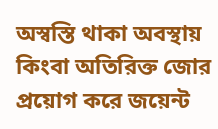অস্বস্তি থাকা অবস্থায় কিংবা অতিরিক্ত জোর প্রয়োগ করে জয়েন্ট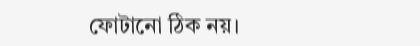ফোটানো ঠিক নয়।